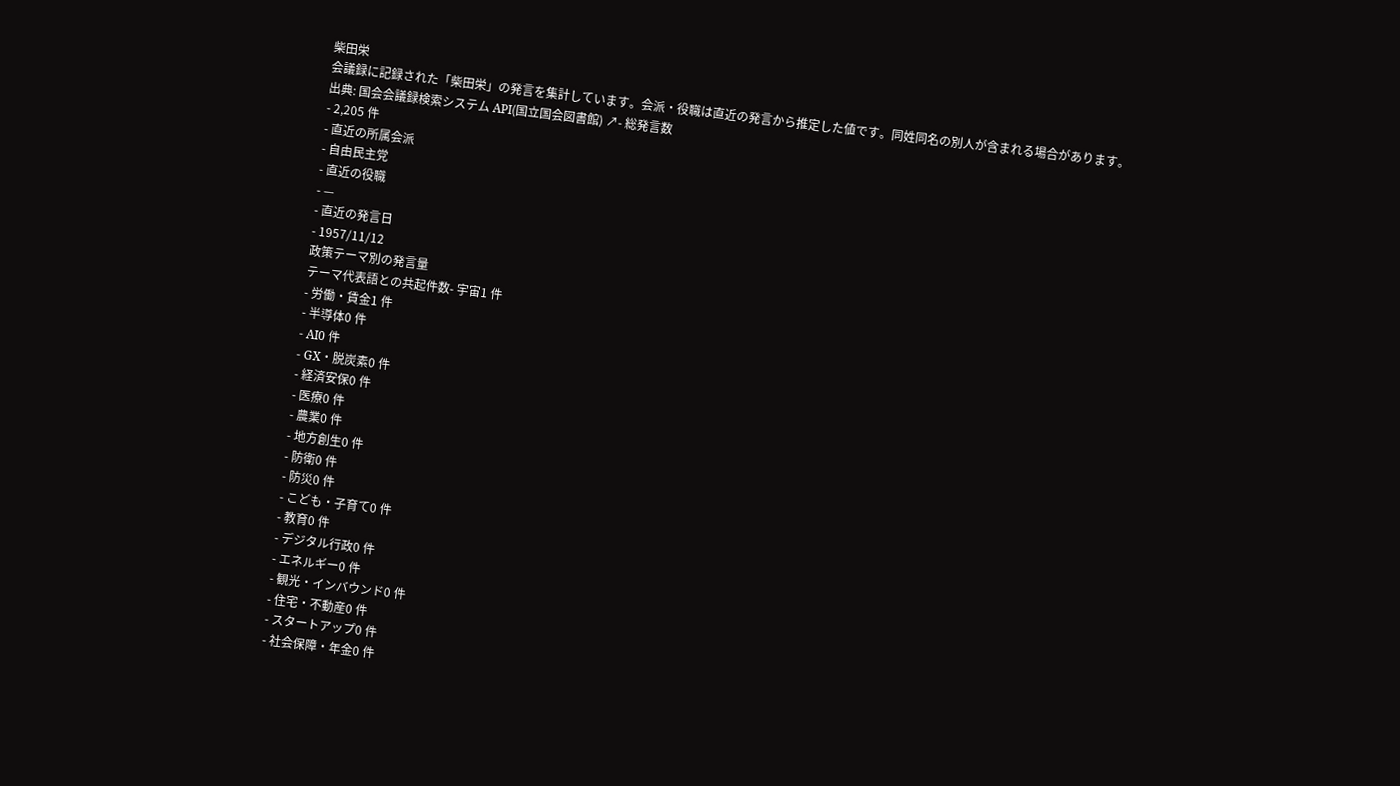柴田栄
会議録に記録された「柴田栄」の発言を集計しています。会派・役職は直近の発言から推定した値です。同姓同名の別人が含まれる場合があります。
出典: 国会会議録検索システム API(国立国会図書館) ↗- 総発言数
- 2,205 件
- 直近の所属会派
- 自由民主党
- 直近の役職
- —
- 直近の発言日
- 1957/11/12
政策テーマ別の発言量
テーマ代表語との共起件数- 宇宙1 件
- 労働・賃金1 件
- 半導体0 件
- AI0 件
- GX・脱炭素0 件
- 経済安保0 件
- 医療0 件
- 農業0 件
- 地方創生0 件
- 防衛0 件
- 防災0 件
- こども・子育て0 件
- 教育0 件
- デジタル行政0 件
- エネルギー0 件
- 観光・インバウンド0 件
- 住宅・不動産0 件
- スタートアップ0 件
- 社会保障・年金0 件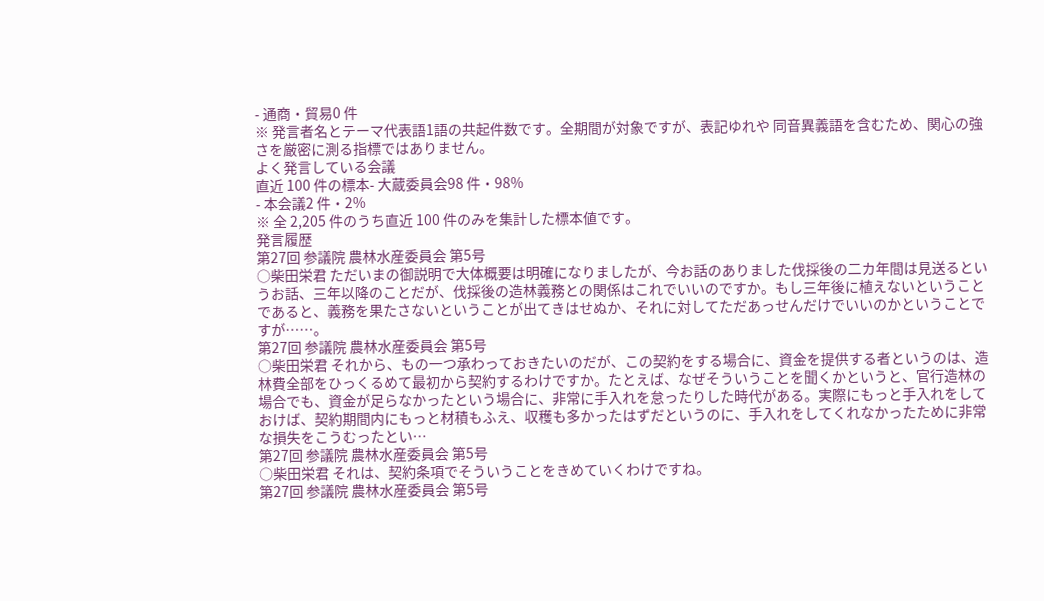- 通商・貿易0 件
※ 発言者名とテーマ代表語1語の共起件数です。全期間が対象ですが、表記ゆれや 同音異義語を含むため、関心の強さを厳密に測る指標ではありません。
よく発言している会議
直近 100 件の標本- 大蔵委員会98 件・98%
- 本会議2 件・2%
※ 全 2,205 件のうち直近 100 件のみを集計した標本値です。
発言履歴
第27回 参議院 農林水産委員会 第5号
○柴田栄君 ただいまの御説明で大体概要は明確になりましたが、今お話のありました伐採後の二カ年間は見送るというお話、三年以降のことだが、伐採後の造林義務との関係はこれでいいのですか。もし三年後に植えないということであると、義務を果たさないということが出てきはせぬか、それに対してただあっせんだけでいいのかということですが……。
第27回 参議院 農林水産委員会 第5号
○柴田栄君 それから、もの一つ承わっておきたいのだが、この契約をする場合に、資金を提供する者というのは、造林費全部をひっくるめて最初から契約するわけですか。たとえば、なぜそういうことを聞くかというと、官行造林の場合でも、資金が足らなかったという場合に、非常に手入れを怠ったりした時代がある。実際にもっと手入れをしておけば、契約期間内にもっと材積もふえ、収穫も多かったはずだというのに、手入れをしてくれなかったために非常な損失をこうむったとい…
第27回 参議院 農林水産委員会 第5号
○柴田栄君 それは、契約条項でそういうことをきめていくわけですね。
第27回 参議院 農林水産委員会 第5号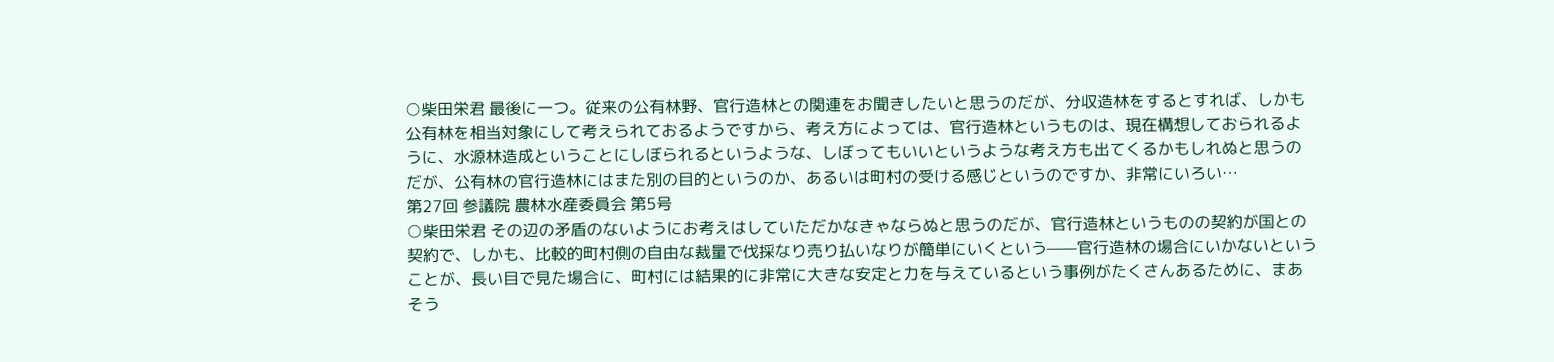○柴田栄君 最後に一つ。従来の公有林野、官行造林との関連をお聞きしたいと思うのだが、分収造林をするとすれば、しかも公有林を相当対象にして考えられておるようですから、考え方によっては、官行造林というものは、現在構想しておられるように、水源林造成ということにしぼられるというような、しぼってもいいというような考え方も出てくるかもしれぬと思うのだが、公有林の官行造林にはまた別の目的というのか、あるいは町村の受ける感じというのですか、非常にいろい…
第27回 参議院 農林水産委員会 第5号
○柴田栄君 その辺の矛盾のないようにお考えはしていただかなきゃならぬと思うのだが、官行造林というものの契約が国との契約で、しかも、比較的町村側の自由な裁量で伐採なり売り払いなりが簡単にいくという——官行造林の場合にいかないということが、長い目で見た場合に、町村には結果的に非常に大きな安定と力を与えているという事例がたくさんあるために、まあそう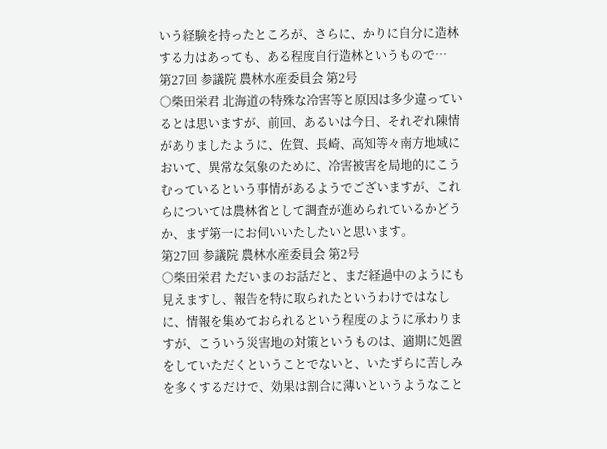いう経験を持ったところが、さらに、かりに自分に造林する力はあっても、ある程度自行造林というもので…
第27回 参議院 農林水産委員会 第2号
○柴田栄君 北海道の特殊な冷害等と原因は多少違っているとは思いますが、前回、あるいは今日、それぞれ陳情がありましたように、佐賀、長崎、高知等々南方地域において、異常な気象のために、冷害被害を局地的にこうむっているという事情があるようでございますが、これらについては農林省として調査が進められているかどうか、まず第一にお伺いいたしたいと思います。
第27回 参議院 農林水産委員会 第2号
○柴田栄君 ただいまのお話だと、まだ経過中のようにも見えますし、報告を特に取られたというわけではなしに、情報を集めておられるという程度のように承わりますが、こういう災害地の対策というものは、適期に処置をしていただくということでないと、いたずらに苦しみを多くするだけで、効果は割合に薄いというようなこと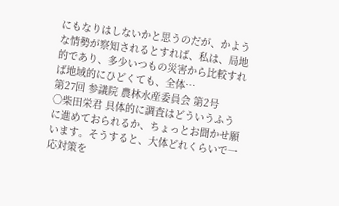にもなりはしないかと思うのだが、かような情勢が察知されるとすれば、私は、局地的であり、多少いつもの災害から比較すれば地域的にひどくても、全体…
第27回 参議院 農林水産委員会 第2号
○柴田栄君 具体的に調査はどういうふうに進めておられるか、ちょっとお聞かせ願います。そうすると、大体どれくらいで一応対策を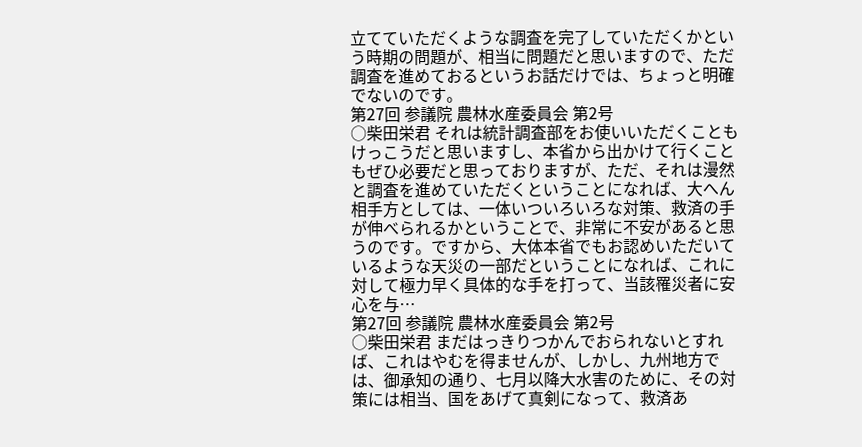立てていただくような調査を完了していただくかという時期の問題が、相当に問題だと思いますので、ただ調査を進めておるというお話だけでは、ちょっと明確でないのです。
第27回 参議院 農林水産委員会 第2号
○柴田栄君 それは統計調査部をお使いいただくこともけっこうだと思いますし、本省から出かけて行くこともぜひ必要だと思っておりますが、ただ、それは漫然と調査を進めていただくということになれば、大へん相手方としては、一体いついろいろな対策、救済の手が伸べられるかということで、非常に不安があると思うのです。ですから、大体本省でもお認めいただいているような天災の一部だということになれば、これに対して極力早く具体的な手を打って、当該罹災者に安心を与…
第27回 参議院 農林水産委員会 第2号
○柴田栄君 まだはっきりつかんでおられないとすれば、これはやむを得ませんが、しかし、九州地方では、御承知の通り、七月以降大水害のために、その対策には相当、国をあげて真剣になって、救済あ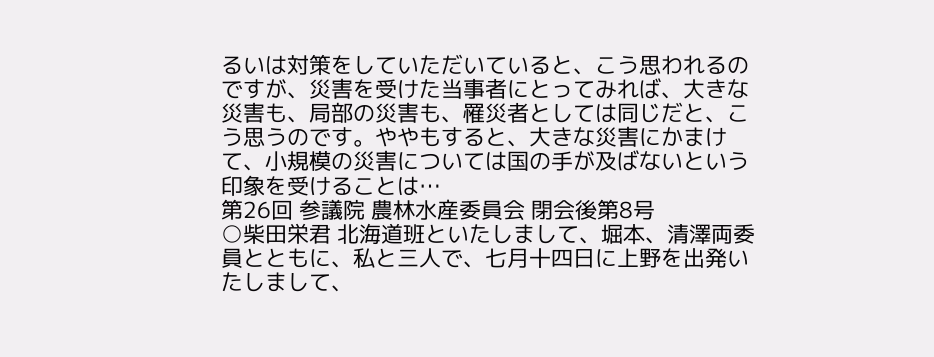るいは対策をしていただいていると、こう思われるのですが、災害を受けた当事者にとってみれば、大きな災害も、局部の災害も、罹災者としては同じだと、こう思うのです。ややもすると、大きな災害にかまけて、小規模の災害については国の手が及ばないという印象を受けることは…
第26回 参議院 農林水産委員会 閉会後第8号
○柴田栄君 北海道班といたしまして、堀本、清澤両委員とともに、私と三人で、七月十四日に上野を出発いたしまして、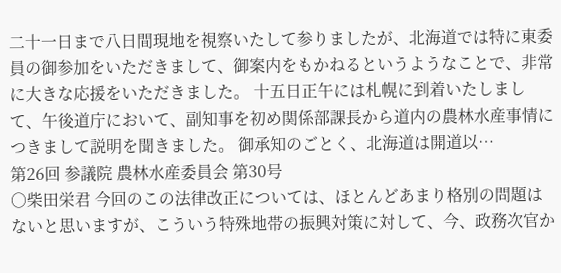二十一日まで八日間現地を視察いたして参りましたが、北海道では特に東委員の御参加をいただきまして、御案内をもかねるというようなことで、非常に大きな応援をいただきました。 十五日正午には札幌に到着いたしまして、午後道庁において、副知事を初め関係部課長から道内の農林水産事情につきまして説明を聞きました。 御承知のごとく、北海道は開道以…
第26回 参議院 農林水産委員会 第30号
○柴田栄君 今回のこの法律改正については、ほとんどあまり格別の問題はないと思いますが、こういう特殊地帯の振興対策に対して、今、政務次官か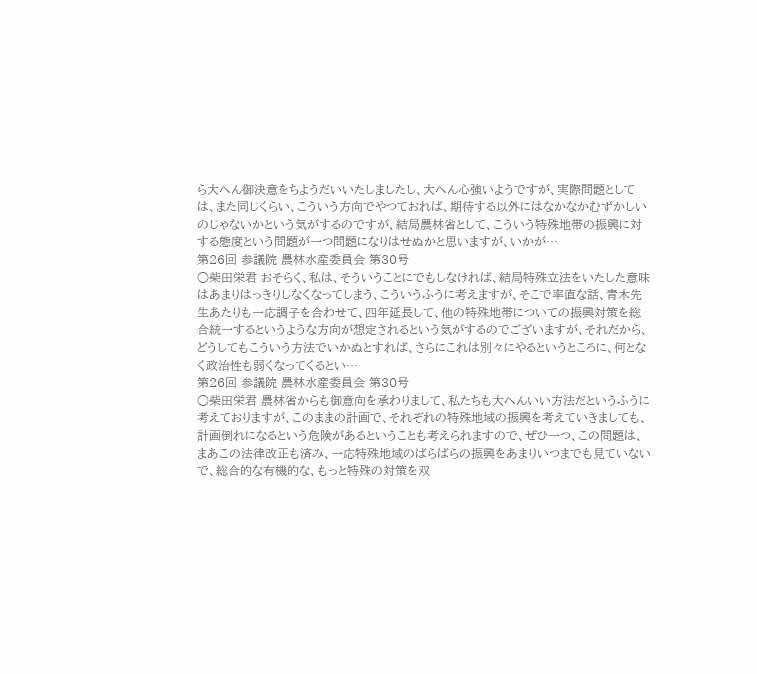ら大へん御決意をちようだいいたしましたし、大へん心強いようですが、実際問題としては、また同じくらい、こういう方向でやつておれば、期待する以外にはなかなかむずかしいのじゃないかという気がするのですが、結局農林省として、こういう特殊地帯の振興に対する態度という問題が一つ問題になりはせぬかと思いますが、いかが…
第26回 参議院 農林水産委員会 第30号
○柴田栄君 おそらく、私は、そういうことにでもしなければ、結局特殊立法をいたした意味はあまりはっきりしなくなってしまう、こういうふうに考えますが、そこで率直な話、青木先生あたりも一応調子を合わせて、四年延長して、他の特殊地帯についての振興対策を総合統一するというような方向が想定されるという気がするのでございますが、それだから、どうしてもこういう方法でいかぬとすれば、さらにこれは別々にやるというところに、何となく政治性も弱くなってくるとい…
第26回 参議院 農林水産委員会 第30号
○柴田栄君 農林省からも御意向を承わりまして、私たちも大へんいい方法だというふうに考えておりますが、このままの計画で、それぞれの特殊地域の振興を考えていきましても、計画倒れになるという危険があるということも考えられますので、ぜひ一つ、この問題は、まあこの法律改正も済み、一応特殊地域のばらばらの振興をあまりいつまでも見ていないで、総合的な有機的な、もっと特殊の対策を双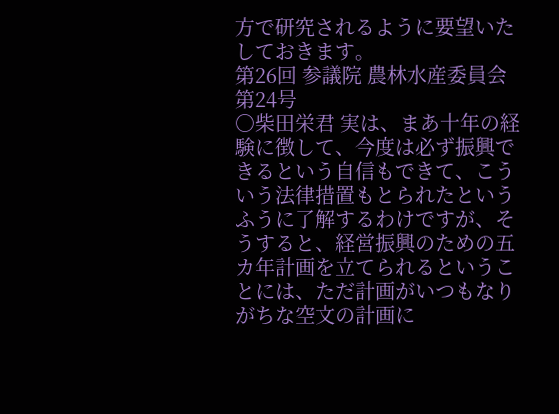方で研究されるように要望いたしておきます。
第26回 参議院 農林水産委員会 第24号
○柴田栄君 実は、まあ十年の経験に徴して、今度は必ず振興できるという自信もできて、こういう法律措置もとられたというふうに了解するわけですが、そうすると、経営振興のための五カ年計画を立てられるということには、ただ計画がいつもなりがちな空文の計画に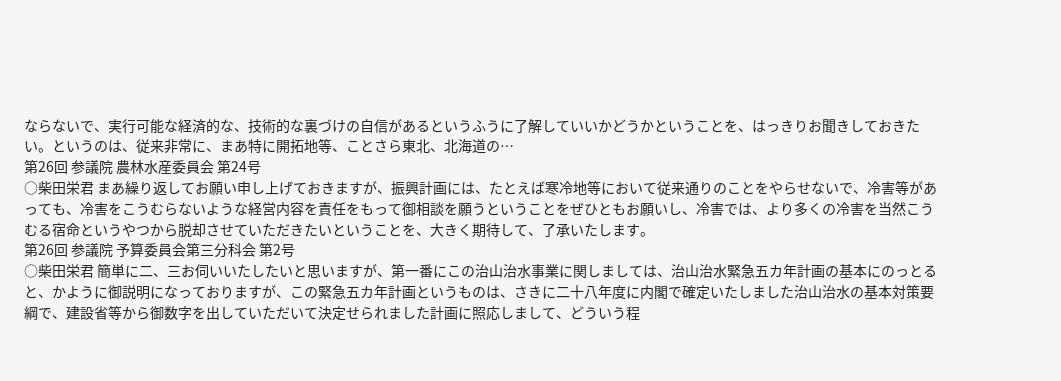ならないで、実行可能な経済的な、技術的な裏づけの自信があるというふうに了解していいかどうかということを、はっきりお聞きしておきたい。というのは、従来非常に、まあ特に開拓地等、ことさら東北、北海道の…
第26回 参議院 農林水産委員会 第24号
○柴田栄君 まあ繰り返してお願い申し上げておきますが、振興計画には、たとえば寒冷地等において従来通りのことをやらせないで、冷害等があっても、冷害をこうむらないような経営内容を責任をもって御相談を願うということをぜひともお願いし、冷害では、より多くの冷害を当然こうむる宿命というやつから脱却させていただきたいということを、大きく期待して、了承いたします。
第26回 参議院 予算委員会第三分科会 第2号
○柴田栄君 簡単に二、三お伺いいたしたいと思いますが、第一番にこの治山治水事業に関しましては、治山治水緊急五カ年計画の基本にのっとると、かように御説明になっておりますが、この緊急五カ年計画というものは、さきに二十八年度に内閣で確定いたしました治山治水の基本対策要綱で、建設省等から御数字を出していただいて決定せられました計画に照応しまして、どういう程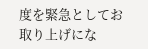度を緊急としてお取り上げにな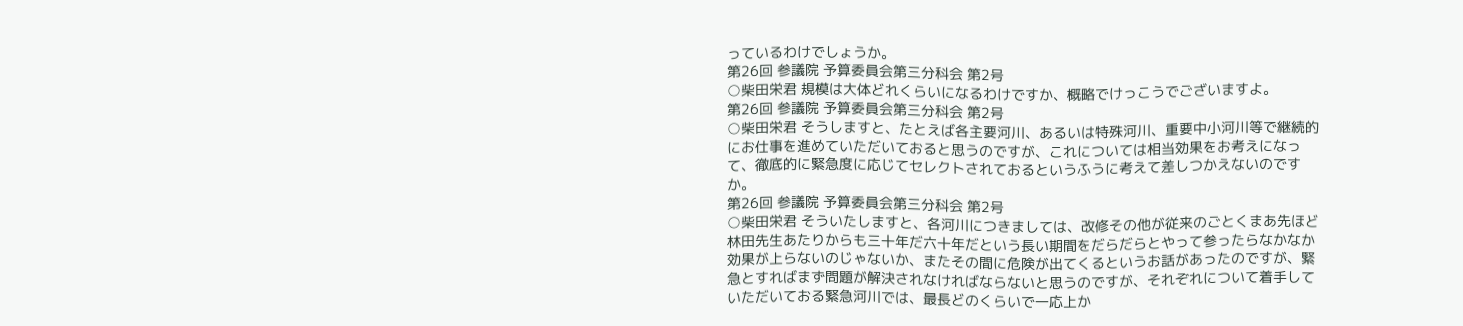っているわけでしょうか。
第26回 参議院 予算委員会第三分科会 第2号
○柴田栄君 規模は大体どれくらいになるわけですか、概略でけっこうでございますよ。
第26回 参議院 予算委員会第三分科会 第2号
○柴田栄君 そうしますと、たとえば各主要河川、あるいは特殊河川、重要中小河川等で継続的にお仕事を進めていただいておると思うのですが、これについては相当効果をお考えになって、徹底的に緊急度に応じてセレクトされておるというふうに考えて差しつかえないのですか。
第26回 参議院 予算委員会第三分科会 第2号
○柴田栄君 そういたしますと、各河川につきましては、改修その他が従来のごとくまあ先ほど林田先生あたりからも三十年だ六十年だという長い期間をだらだらとやって参ったらなかなか効果が上らないのじゃないか、またその間に危険が出てくるというお話があったのですが、緊急とすればまず問題が解決されなければならないと思うのですが、それぞれについて着手していただいておる緊急河川では、最長どのくらいで一応上か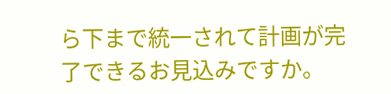ら下まで統一されて計画が完了できるお見込みですか。